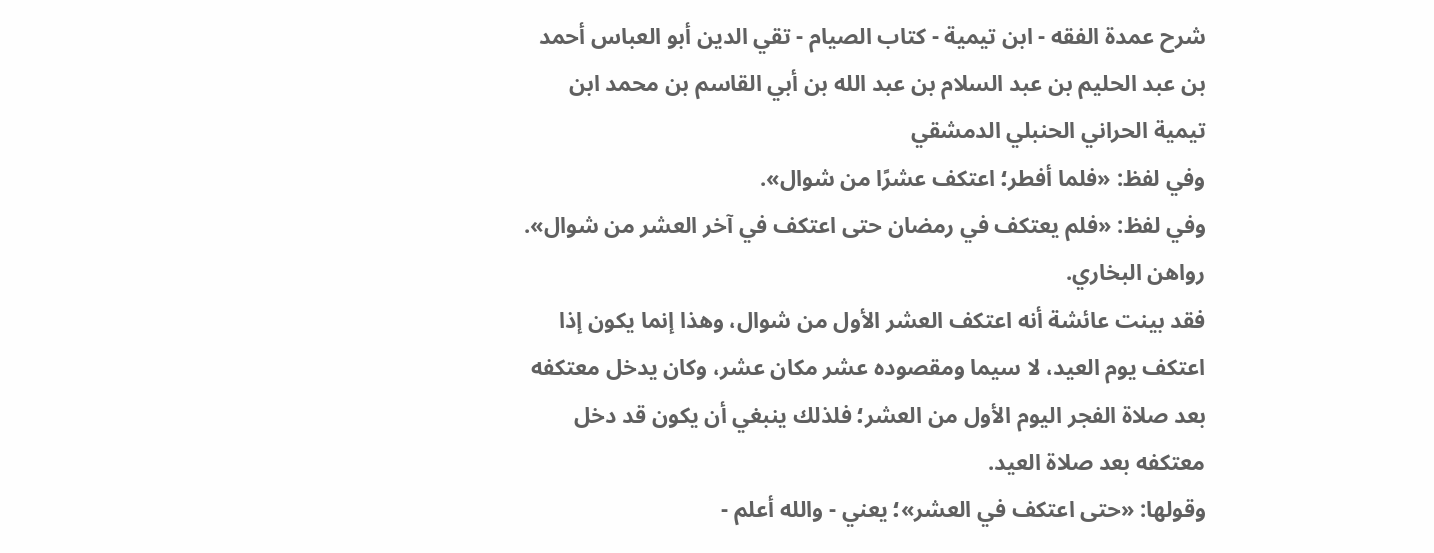شرح عمدة الفقه - ابن تيمية - كتاب الصيام - تقي الدين أبو العباس أحمد بن عبد الحليم بن عبد السلام بن عبد الله بن أبي القاسم بن محمد ابن تيمية الحراني الحنبلي الدمشقي
وفي لفظ: «فلما أفطر؛ اعتكف عشرًا من شوال».
وفي لفظ: «فلم يعتكف في رمضان حتى اعتكف في آخر العشر من شوال».
رواهن البخاري.
فقد بينت عائشة أنه اعتكف العشر الأول من شوال، وهذا إنما يكون إذا اعتكف يوم العيد، لا سيما ومقصوده عشر مكان عشر، وكان يدخل معتكفه بعد صلاة الفجر اليوم الأول من العشر؛ فلذلك ينبغي أن يكون قد دخل معتكفه بعد صلاة العيد.
وقولها: «حتى اعتكف في العشر»؛ يعني - والله أعلم -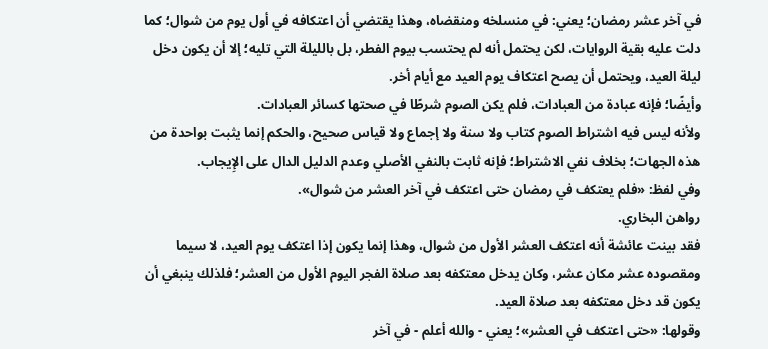في آخر عشر رمضان؛ يعني: في منسلخه ومنقضاه، وهذا يقتضي أن اعتكافه في أول يوم من شوال؛ كما دلت عليه بقية الروايات، لكن يحتمل أنه لم يحتسب بيوم الفطر، بل بالليلة التي تليه؛ إلا أن يكون دخل ليلة العيد، ويحتمل أن يصح اعتكاف يوم العيد مع أيام أخر.
وأيضًا؛ فإنه عبادة من العبادات، فلم يكن الصوم شرطًا في صحتها كسائر العبادات.
ولأنه ليس فيه اشتراط الصوم كتاب ولا سنة ولا إجماع ولا قياس صحيح، والحكم إنما يثبت بواحدة من هذه الجهات؛ بخلاف نفي الاشتراط؛ فإنه ثابت بالنفي الأصلي وعدم الدليل الدال على الإِيجاب.
وفي لفظ: «فلم يعتكف في رمضان حتى اعتكف في آخر العشر من شوال».
رواهن البخاري.
فقد بينت عائشة أنه اعتكف العشر الأول من شوال، وهذا إنما يكون إذا اعتكف يوم العيد، لا سيما ومقصوده عشر مكان عشر، وكان يدخل معتكفه بعد صلاة الفجر اليوم الأول من العشر؛ فلذلك ينبغي أن يكون قد دخل معتكفه بعد صلاة العيد.
وقولها: «حتى اعتكف في العشر»؛ يعني - والله أعلم - في آخر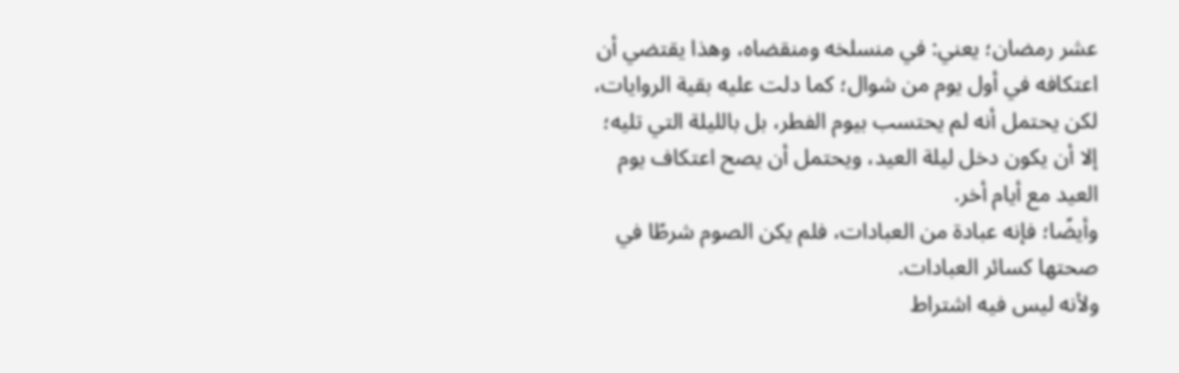عشر رمضان؛ يعني: في منسلخه ومنقضاه، وهذا يقتضي أن اعتكافه في أول يوم من شوال؛ كما دلت عليه بقية الروايات، لكن يحتمل أنه لم يحتسب بيوم الفطر، بل بالليلة التي تليه؛ إلا أن يكون دخل ليلة العيد، ويحتمل أن يصح اعتكاف يوم العيد مع أيام أخر.
وأيضًا؛ فإنه عبادة من العبادات، فلم يكن الصوم شرطًا في صحتها كسائر العبادات.
ولأنه ليس فيه اشتراط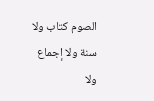الصوم كتاب ولا سنة ولا إجماع ولا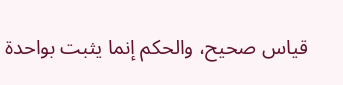قياس صحيح، والحكم إنما يثبت بواحدة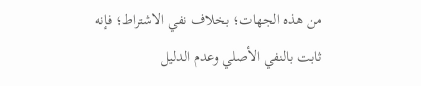من هذه الجهات؛ بخلاف نفي الاشتراط؛ فإنه ثابت بالنفي الأصلي وعدم الدليل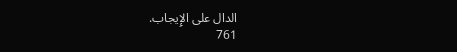الدال على الإِيجاب.
761